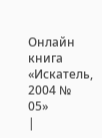Онлайн книга «Искатель, 2004 № 05»
|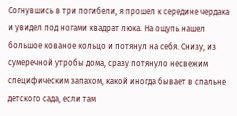Согнувшись в три погибели, я прошел к середине чердака и увидел под ногами квадрат люка. На ощупь нашел большое кованое кольцо и потянул на себя. Снизу, из сумеречной утробы дома, сразу потянуло несвежим специфическим запахом, какой иногда бывает в спальне детского сада, если там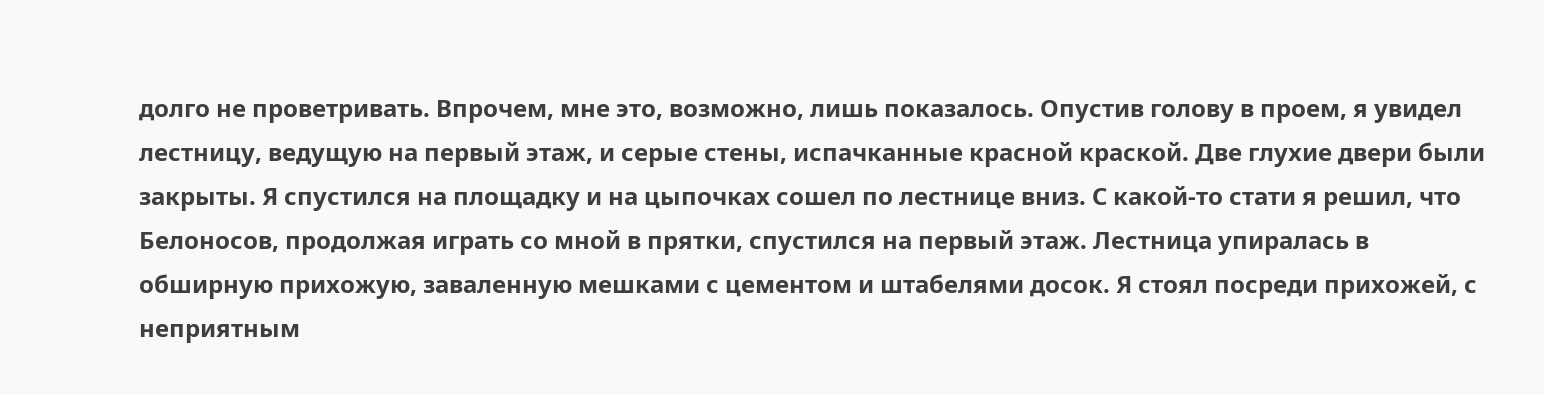долго не проветривать. Впрочем, мне это, возможно, лишь показалось. Опустив голову в проем, я увидел лестницу, ведущую на первый этаж, и серые стены, испачканные красной краской. Две глухие двери были закрыты. Я спустился на площадку и на цыпочках сошел по лестнице вниз. С какой-то стати я решил, что Белоносов, продолжая играть со мной в прятки, спустился на первый этаж. Лестница упиралась в обширную прихожую, заваленную мешками с цементом и штабелями досок. Я стоял посреди прихожей, с неприятным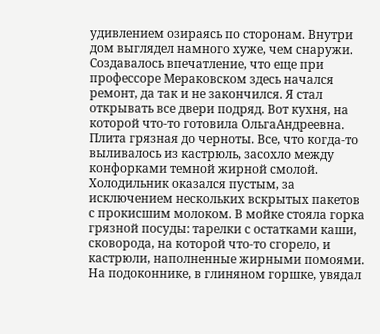удивлением озираясь по сторонам. Внутри дом выглядел намного хуже, чем снаружи. Создавалось впечатление, что еще при профессоре Мераковском здесь начался ремонт, да так и не закончился. Я стал открывать все двери подряд. Вот кухня, на которой что-то готовила ОльгаАндреевна. Плита грязная до черноты. Все, что когда-то выливалось из кастрюль, засохло между конфорками темной жирной смолой. Холодильник оказался пустым, за исключением нескольких вскрытых пакетов с прокисшим молоком. В мойке стояла горка грязной посуды: тарелки с остатками каши, сковорода, на которой что-то сгорело, и кастрюли, наполненные жирными помоями. На подоконнике, в глиняном горшке, увядал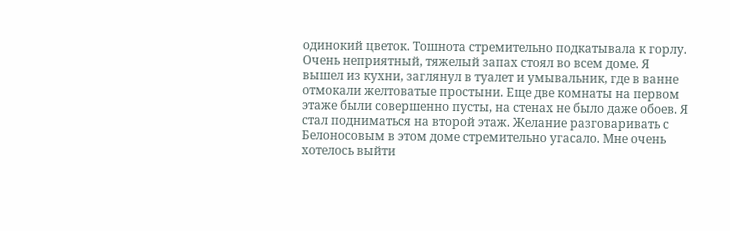одинокий цветок. Тошнота стремительно подкатывала к горлу. Очень неприятный, тяжелый запах стоял во всем доме. Я вышел из кухни, заглянул в туалет и умывальник, где в ванне отмокали желтоватые простыни. Еще две комнаты на первом этаже были совершенно пусты, на стенах не было даже обоев. Я стал подниматься на второй этаж. Желание разговаривать с Белоносовым в этом доме стремительно угасало. Мне очень хотелось выйти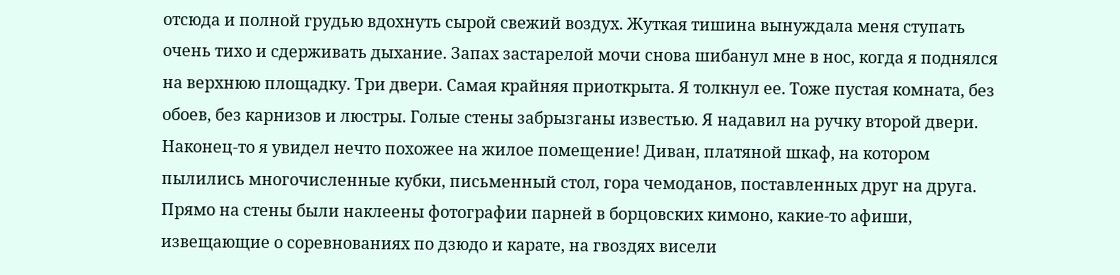отсюда и полной грудью вдохнуть сырой свежий воздух. Жуткая тишина вынуждала меня ступать очень тихо и сдерживать дыхание. Запах застарелой мочи снова шибанул мне в нос, когда я поднялся на верхнюю площадку. Три двери. Самая крайняя приоткрыта. Я толкнул ее. Тоже пустая комната, без обоев, без карнизов и люстры. Голые стены забрызганы известью. Я надавил на ручку второй двери. Наконец-то я увидел нечто похожее на жилое помещение! Диван, платяной шкаф, на котором пылились многочисленные кубки, письменный стол, гора чемоданов, поставленных друг на друга. Прямо на стены были наклеены фотографии парней в борцовских кимоно, какие-то афиши, извещающие о соревнованиях по дзюдо и карате, на гвоздях висели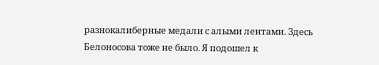разнокалиберные медали с алыми лентами. Здесь Белоносова тоже не было. Я подошел к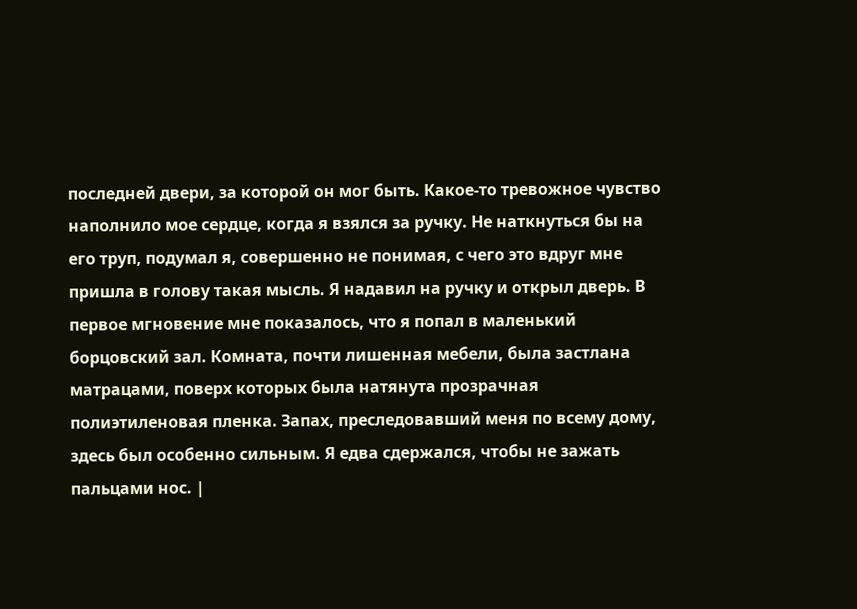последней двери, за которой он мог быть. Какое-то тревожное чувство наполнило мое сердце, когда я взялся за ручку. Не наткнуться бы на его труп, подумал я, совершенно не понимая, с чего это вдруг мне пришла в голову такая мысль. Я надавил на ручку и открыл дверь. В первое мгновение мне показалось, что я попал в маленький борцовский зал. Комната, почти лишенная мебели, была застлана матрацами, поверх которых была натянута прозрачная полиэтиленовая пленка. Запах, преследовавший меня по всему дому, здесь был особенно сильным. Я едва сдержался, чтобы не зажать пальцами нос. |